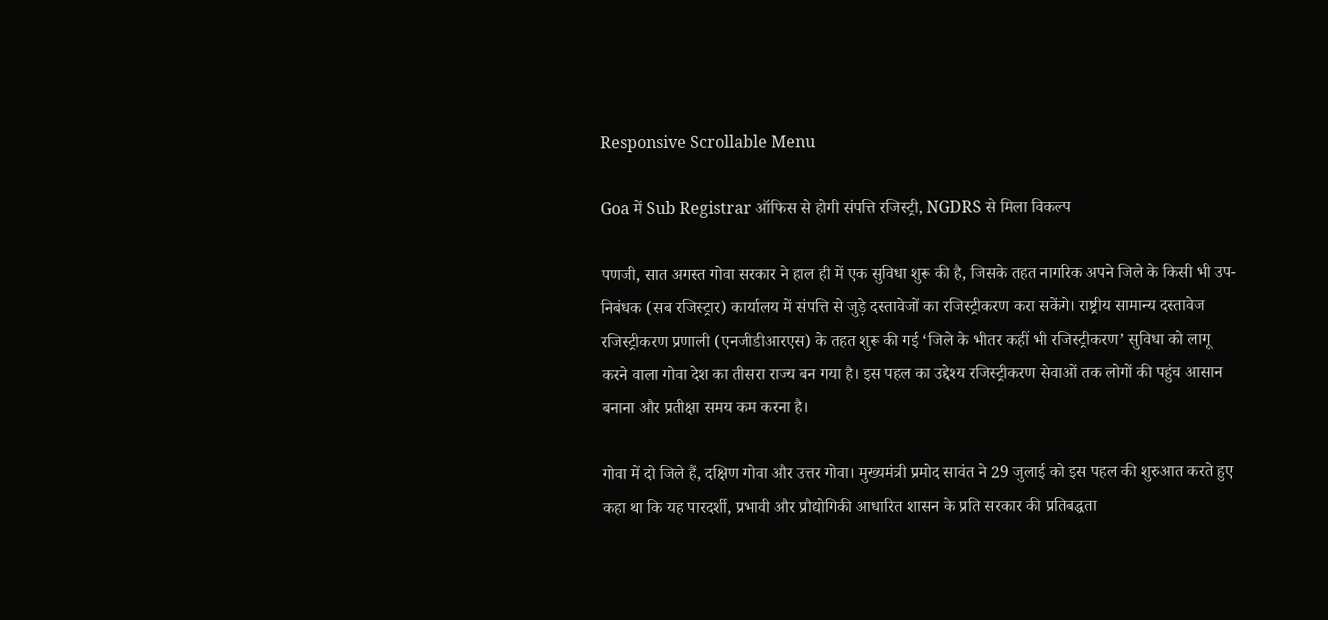Responsive Scrollable Menu

Goa में Sub Registrar ऑफिस से होगी संपत्ति रजिस्ट्री, NGDRS से मिला विकल्प

पणजी, सात अगस्त गोवा सरकार ने हाल ही में एक सुविधा शुरू की है, जिसके तहत नागरिक अपने जिले के किसी भी उप-निबंधक (सब रजिस्ट्रार) कार्यालय में संपत्ति से जुड़े दस्तावेजों का रजिस्ट्रीकरण करा सकेंगे। राष्ट्रीय सामान्य दस्तावेज रजिस्ट्रीकरण प्रणाली (एनजीडीआरएस) के तहत शुरू की गई ‘जिले के भीतर कहीं भी रजिस्ट्रीकरण’ सुविधा को लागू करने वाला गोवा देश का तीसरा राज्य बन गया है। इस पहल का उद्देश्य रजिस्ट्रीकरण सेवाओं तक लोगों की पहुंच आसान बनाना और प्रतीक्षा समय कम करना है।

गोवा में दो जिले हैं, दक्षिण गोवा और उत्तर गोवा। मुख्यमंत्री प्रमोद सावंत ने 29 जुलाई को इस पहल की शुरुआत करते हुए कहा था कि यह पारदर्शी, प्रभावी और प्रौद्योगिकी आधारित शासन के प्रति सरकार की प्रतिबद्धता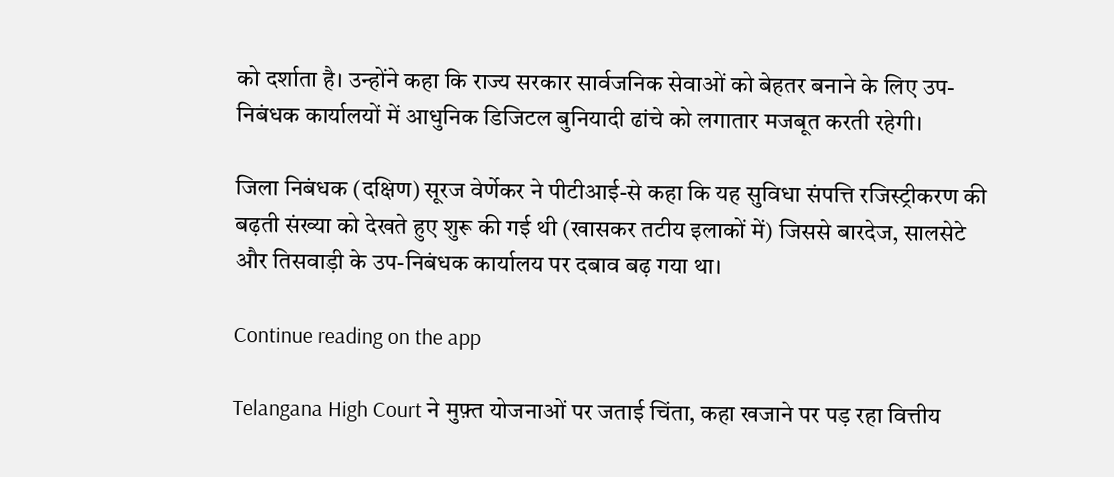को दर्शाता है। उन्होंने कहा कि राज्य सरकार सार्वजनिक सेवाओं को बेहतर बनाने के लिए उप-निबंधक कार्यालयों में आधुनिक डिजिटल बुनियादी ढांचे को लगातार मजबूत करती रहेगी।

जिला निबंधक (दक्षिण) सूरज वेर्णेकर ने पीटीआई-से कहा कि यह सुविधा संपत्ति रजिस्ट्रीकरण की बढ़ती संख्या को देखते हुए शुरू की गई थी (खासकर तटीय इलाकों में) जिससे बारदेज, सालसेटे और तिसवाड़ी के उप-निबंधक कार्यालय पर दबाव बढ़ गया था।

Continue reading on the app

Telangana High Court ने मुफ़्त योजनाओं पर जताई चिंता, कहा खजाने पर पड़ रहा वित्तीय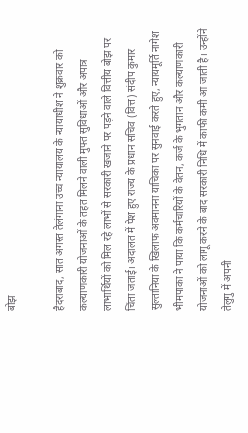बोझ

हैदराबाद, सात अगस्त तेलंगाना उच्च न्यायालय के न्यायाधीश ने शुक्रवार को कल्याणकारी योजनाओं के तहत मिलने वाली मुफ्त सुविधाओं और अपात्र लाभार्थियों को मिल रहे लाभों से सरकारी खजाने पर पड़ने वाले वित्तीय बोझ पर चिंता जताई। अदालत में पेश हुए राज्य के प्रधान सचिव (वित्त) संदीप कुमार सुल्तानिया के खिलाफ अवमानना याचिका पर सुनवाई करते हुए, न्यायमूर्ति नागेश भीमपाका ने पाया कि कर्मचारियों के वेतन, कर्ज के भुगतान और कल्याणकारी योजनाओं को लागू करने के बाद सरकारी निधि में काफी कमी आ जाती है। उन्होंने तेलुगु में अपनी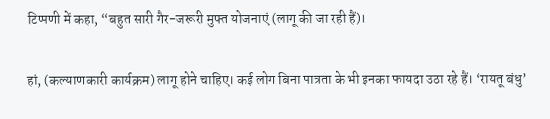टिप्पणी में कहा, “बहुत सारी गैर-जरूरी मुफ्त योजनाएं (लागू की जा रही हैं)।

हां, (कल्याणकारी कार्यक्रम) लागू होने चाहिए। कई लोग बिना पात्रता के भी इनका फायदा उठा रहे हैं। ‘रायतू बंधु’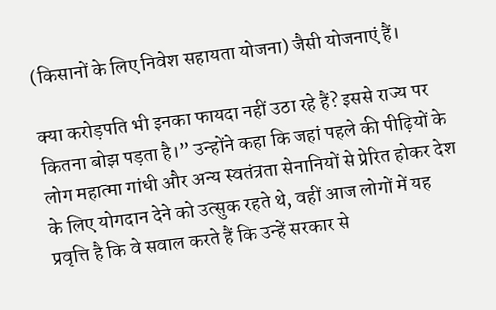(किसानों के लिए निवेश सहायता योजना) जैसी योजनाएं हैं।

क्या करोड़पति भी इनका फायदा नहीं उठा रहे हैं? इससे राज्य पर कितना बोझ पड़ता है।” उन्होंने कहा कि जहां पहले की पीढ़ियों के लोग महात्मा गांधी और अन्य स्वतंत्रता सेनानियों से प्रेरित होकर देश के लिए योगदान देने को उत्सुक रहते थे, वहीं आज लोगों में यह प्रवृत्ति है कि वे सवाल करते हैं कि उन्हें सरकार से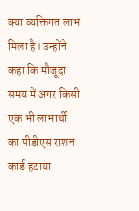क्या व्यक्तिगत लाभ मिला है। उन्होंने कहा कि मौजूदा समय में अगर किसी एक भी लाभार्थी का पीडीएस राशन कार्ड हटाया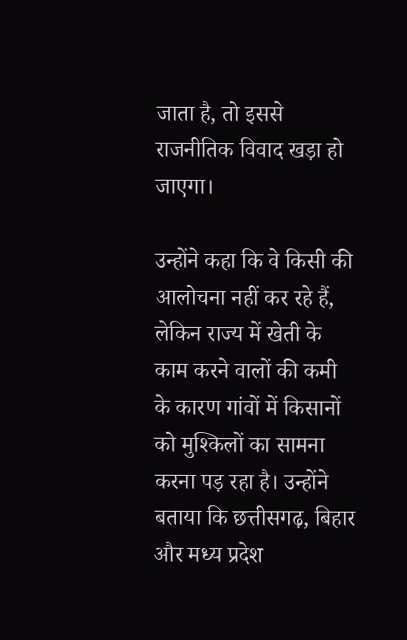जाता है, तो इससे राजनीतिक विवाद खड़ा हो जाएगा।

उन्होंने कहा कि वे किसी की आलोचना नहीं कर रहे हैं, लेकिन राज्य में खेती के काम करने वालों की कमी के कारण गांवों में किसानों को मुश्किलों का सामना करना पड़ रहा है। उन्होंने बताया कि छत्तीसगढ़, बिहार और मध्य प्रदेश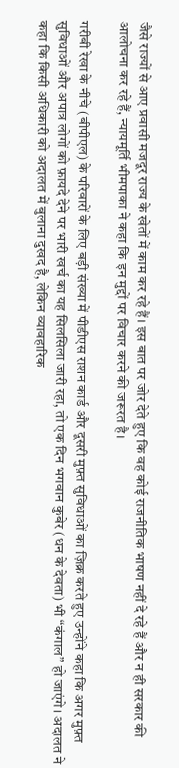जैसे राज्यों से आए प्रवासी मजदूर राज्य के खेतों में काम कर रहे हैं। इस बात पर जोर देते हुए कि वह कोई राजनीतिक भाषण नहीं दे रहे हैं और न ही सरकार की आलोचना कर रहे हैं, न्यायमूर्ति भीमपाका ने कहा कि इन मुद्दों पर विचार करने की जरूरत है।

गरीबी रेखा के नीचे (बीपीएल) के परिवारों के लिए बड़ी संख्या में पीडीएस राशन कार्ड और दूसरी मुफ़्त सुविधाओं का ज़िक्र करते हुए उन्होंने कहा कि अगर मुफ़्त सुविधाओं और अपात्र लोगों को फ़ायदे देने पर भारी खर्च का यह सिलसिला जारी रहा, तो एक दिन भगवान कुबेर (धन के देवता) भी “कंगाल” हो जाएंगे। अदालत ने कहा कि किसी अधिकारी को अदालत में बुलाना दुखद है, लेकिन व्यावहारिक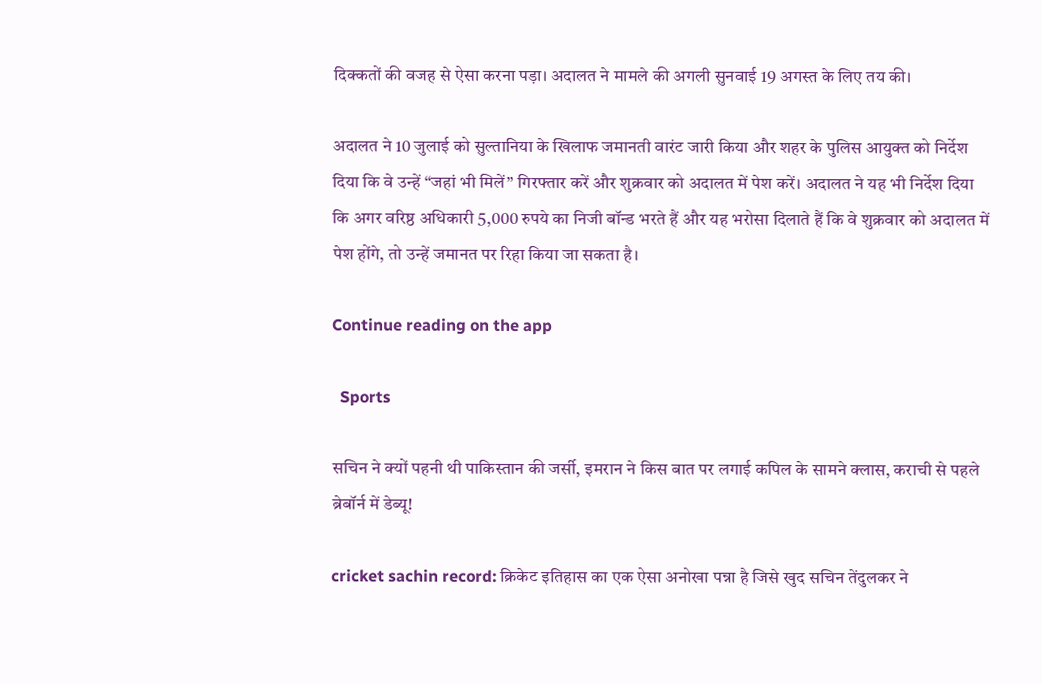दिक्कतों की वजह से ऐसा करना पड़ा। अदालत ने मामले की अगली सुनवाई 19 अगस्त के लिए तय की।

अदालत ने 10 जुलाई को सुल्तानिया के खिलाफ जमानती वारंट जारी किया और शहर के पुलिस आयुक्त को निर्देश दिया कि वे उन्हें “जहां भी मिलें” गिरफ्तार करें और शुक्रवार को अदालत में पेश करें। अदालत ने यह भी निर्देश दिया कि अगर वरिष्ठ अधिकारी 5,000 रुपये का निजी बॉन्ड भरते हैं और यह भरोसा दिलाते हैं कि वे शुक्रवार को अदालत में पेश होंगे, तो उन्हें जमानत पर रिहा किया जा सकता है।

Continue reading on the app

  Sports

सचिन ने क्यों पहनी थी पाकिस्तान की जर्सी, इमरान ने किस बात पर लगाई कपिल के सामने क्लास, कराची से पहले ब्रेबॉर्न में डेब्यू!

cricket sachin record: क्रिकेट इतिहास का एक ऐसा अनोखा पन्ना है जिसे खुद सचिन तेंदुलकर ने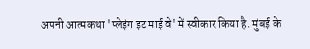अपनी आत्मकथा 'प्लेइंग इट माई वे' में स्वीकार किया है. मुंबई के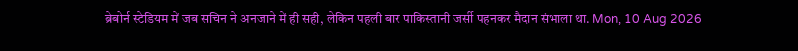ब्रेबोर्न स्टेडियम में जब सचिन ने अनजाने में ही सही, लेकिन पहली बार पाकिस्तानी जर्सी पहनकर मैदान संभाला था. Mon, 10 Aug 2026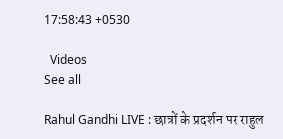17:58:43 +0530

  Videos
See all

Rahul Gandhi LIVE : छात्रों के प्रदर्शन पर राहुल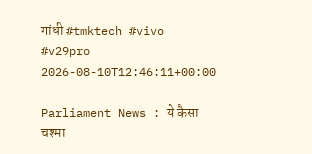गांधी #tmktech #vivo #v29pro
2026-08-10T12:46:11+00:00

Parliament News : ये कैसा चश्मा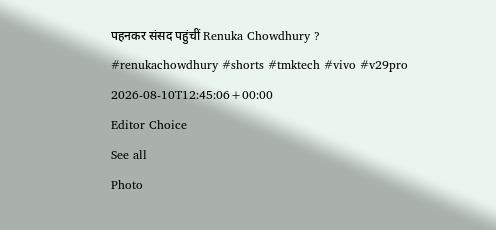पहनकर संसद पहुंचीं Renuka Chowdhury ? #renukachowdhury #shorts #tmktech #vivo #v29pro
2026-08-10T12:45:06+00:00
Editor Choice
See all
Photo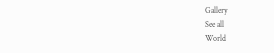Gallery
See all
World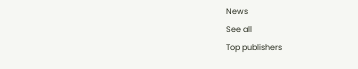News
See all
Top publishers